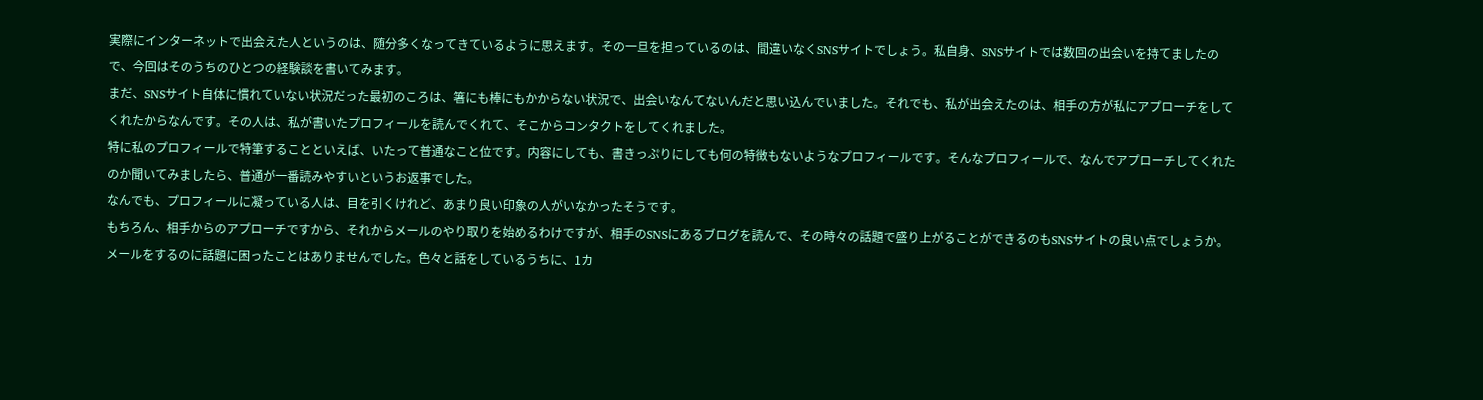実際にインターネットで出会えた人というのは、随分多くなってきているように思えます。その一旦を担っているのは、間違いなくSNSサイトでしょう。私自身、SNSサイトでは数回の出会いを持てましたので、今回はそのうちのひとつの経験談を書いてみます。
まだ、SNSサイト自体に慣れていない状況だった最初のころは、箸にも棒にもかからない状況で、出会いなんてないんだと思い込んでいました。それでも、私が出会えたのは、相手の方が私にアプローチをしてくれたからなんです。その人は、私が書いたプロフィールを読んでくれて、そこからコンタクトをしてくれました。
特に私のプロフィールで特筆することといえば、いたって普通なこと位です。内容にしても、書きっぷりにしても何の特徴もないようなプロフィールです。そんなプロフィールで、なんでアプローチしてくれたのか聞いてみましたら、普通が一番読みやすいというお返事でした。
なんでも、プロフィールに凝っている人は、目を引くけれど、あまり良い印象の人がいなかったそうです。
もちろん、相手からのアプローチですから、それからメールのやり取りを始めるわけですが、相手のSNSにあるブログを読んで、その時々の話題で盛り上がることができるのもSNSサイトの良い点でしょうか。
メールをするのに話題に困ったことはありませんでした。色々と話をしているうちに、1カ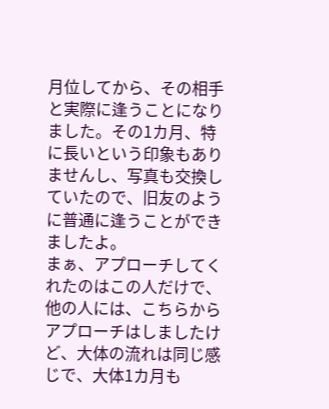月位してから、その相手と実際に逢うことになりました。その1カ月、特に長いという印象もありませんし、写真も交換していたので、旧友のように普通に逢うことができましたよ。
まぁ、アプローチしてくれたのはこの人だけで、他の人には、こちらからアプローチはしましたけど、大体の流れは同じ感じで、大体1カ月も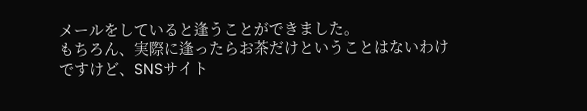メールをしていると逢うことができました。
もちろん、実際に逢ったらお茶だけということはないわけですけど、SNSサイト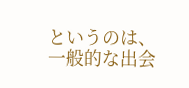というのは、一般的な出会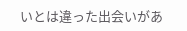いとは違った出会いがあ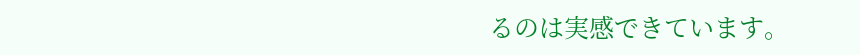るのは実感できています。